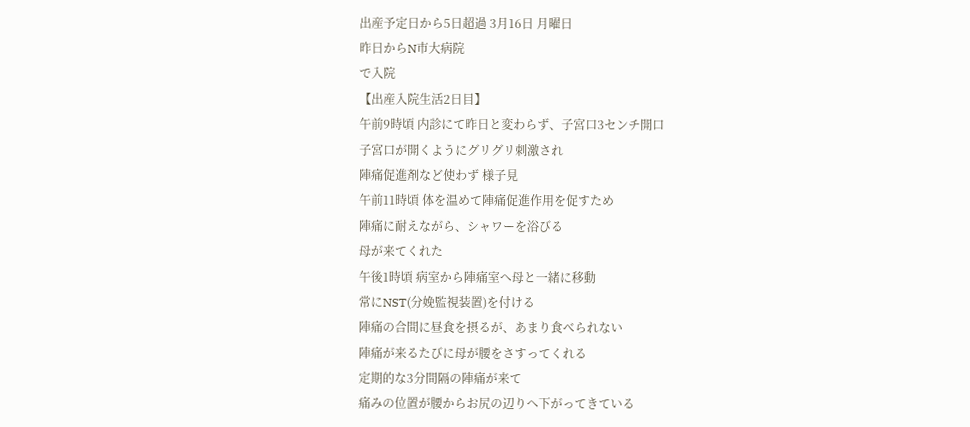出産予定日から5日超過 3月16日 月曜日
昨日からN市大病院
で入院
【出産入院生活2日目】
午前9時頃 内診にて昨日と変わらず、子宮口3センチ開口
子宮口が開くようにグリグリ刺激され
陣痛促進剤など使わず 様子見
午前11時頃 体を温めて陣痛促進作用を促すため
陣痛に耐えながら、シャワーを浴びる
母が来てくれた
午後1時頃 病室から陣痛室へ母と一緒に移動
常にNST(分娩監視装置)を付ける
陣痛の合間に昼食を摂るが、あまり食べられない
陣痛が来るたびに母が腰をさすってくれる
定期的な3分間隔の陣痛が来て
痛みの位置が腰からお尻の辺りへ下がってきている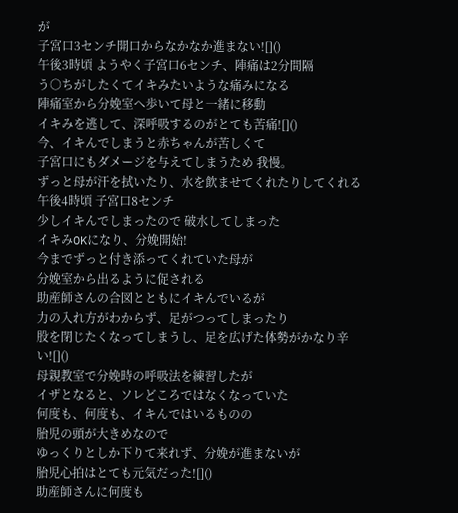が
子宮口3センチ開口からなかなか進まない![]()
午後3時頃 ようやく子宮口6センチ、陣痛は2分間隔
う○ちがしたくてイキみたいような痛みになる
陣痛室から分娩室へ歩いて母と一緒に移動
イキみを逃して、深呼吸するのがとても苦痛![]()
今、イキんでしまうと赤ちゃんが苦しくて
子宮口にもダメージを与えてしまうため 我慢。
ずっと母が汗を拭いたり、水を飲ませてくれたりしてくれる
午後4時頃 子宮口8センチ
少しイキんでしまったので 破水してしまった
イキみOKになり、分娩開始!
今までずっと付き添ってくれていた母が
分娩室から出るように促される
助産師さんの合図とともにイキんでいるが
力の入れ方がわからず、足がつってしまったり
股を閉じたくなってしまうし、足を広げた体勢がかなり辛い![]()
母親教室で分娩時の呼吸法を練習したが
イザとなると、ソレどころではなくなっていた
何度も、何度も、イキんではいるものの
胎児の頭が大きめなので
ゆっくりとしか下りて来れず、分娩が進まないが
胎児心拍はとても元気だった![]()
助産師さんに何度も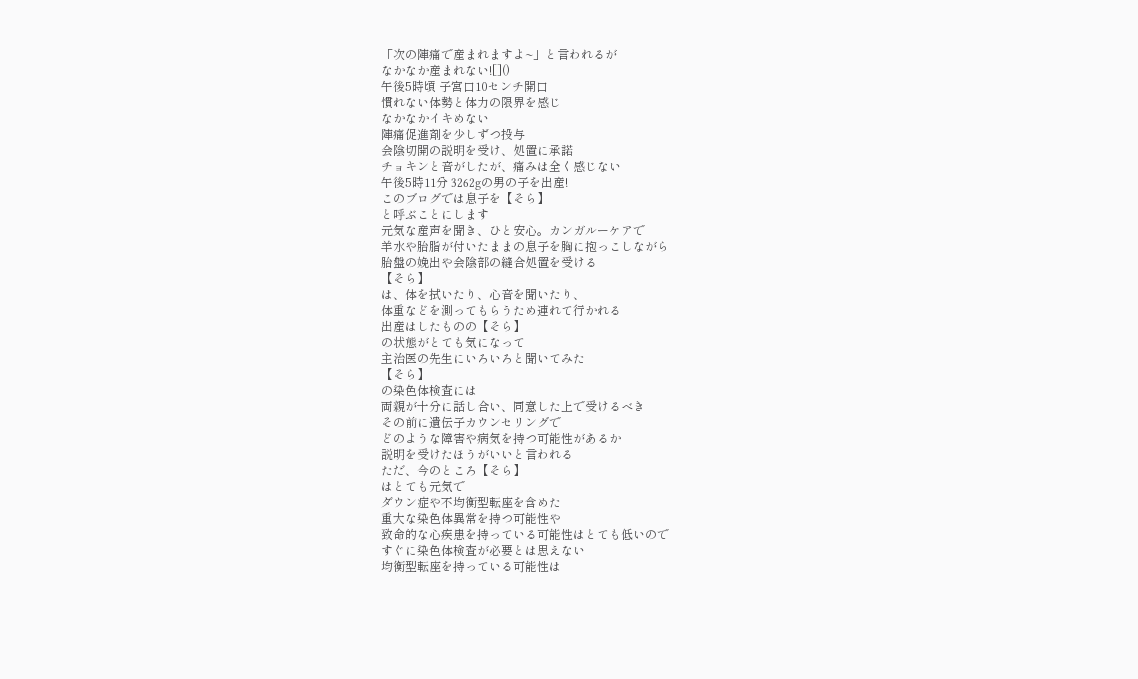「次の陣痛で産まれますよ~」と言われるが
なかなか産まれない![]()
午後5時頃 子宮口10センチ開口
慣れない体勢と体力の限界を感じ
なかなかイキめない
陣痛促進剤を少しずつ投与
会陰切開の説明を受け、処置に承諾
チョキンと音がしたが、痛みは全く感じない
午後5時11分 3262gの男の子を出産!
このブログでは息子を【そら】
と呼ぶことにします
元気な産声を聞き、ひと安心。カンガルーケアで
羊水や胎脂が付いたままの息子を胸に抱っこしながら
胎盤の娩出や会陰部の縫合処置を受ける
【そら】
は、体を拭いたり、心音を聞いたり、
体重などを測ってもらうため連れて行かれる
出産はしたものの【そら】
の状態がとても気になって
主治医の先生にいろいろと聞いてみた
【そら】
の染色体検査には
両親が十分に話し合い、同意した上で受けるべき
その前に遺伝子カウンセリングで
どのような障害や病気を持つ可能性があるか
説明を受けたほうがいいと言われる
ただ、今のところ【そら】
はとても元気で
ダウン症や不均衡型転座を含めた
重大な染色体異常を持つ可能性や
致命的な心疾患を持っている可能性はとても低いので
すぐに染色体検査が必要とは思えない
均衡型転座を持っている可能性は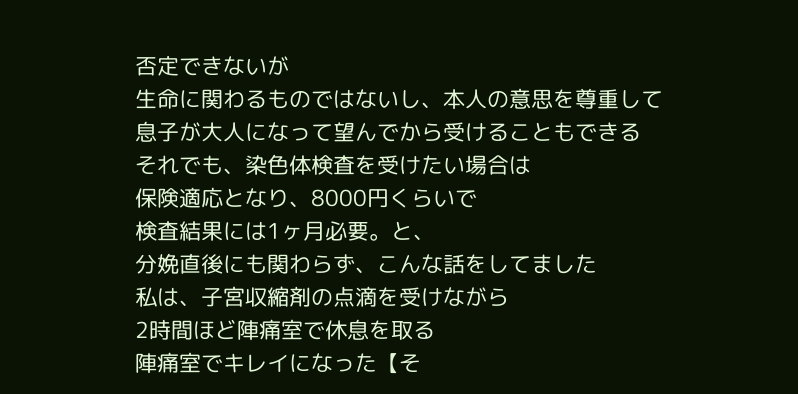否定できないが
生命に関わるものではないし、本人の意思を尊重して
息子が大人になって望んでから受けることもできる
それでも、染色体検査を受けたい場合は
保険適応となり、8000円くらいで
検査結果には1ヶ月必要。と、
分娩直後にも関わらず、こんな話をしてました
私は、子宮収縮剤の点滴を受けながら
2時間ほど陣痛室で休息を取る
陣痛室でキレイになった【そ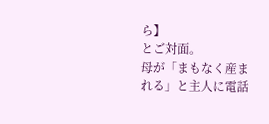ら】
とご対面。
母が「まもなく産まれる」と主人に電話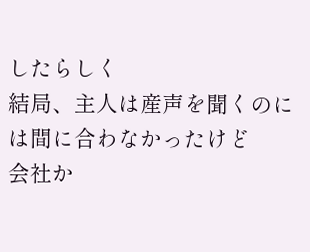したらしく
結局、主人は産声を聞くのには間に合わなかったけど
会社か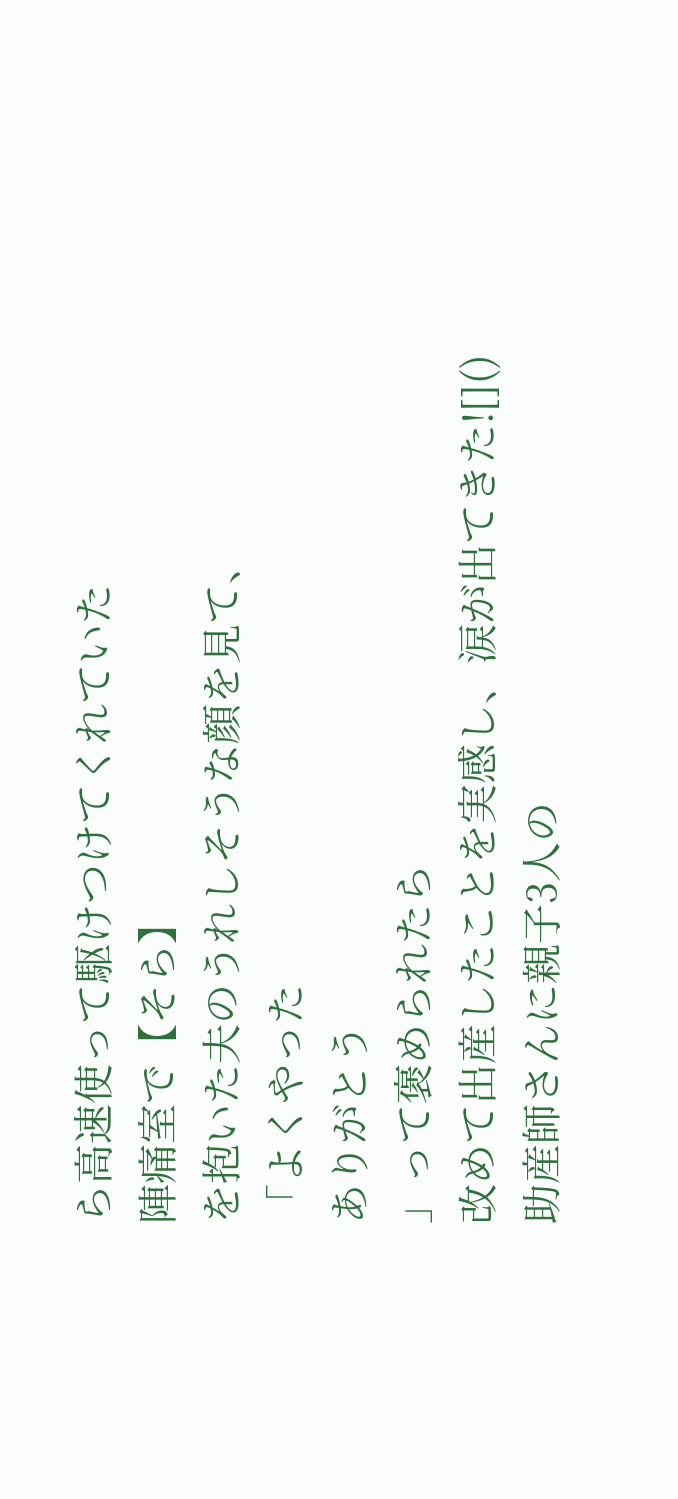ら高速使って駆けつけてくれていた
陣痛室で【そら】
を抱いた夫のうれしそうな顔を見て、
「よくやった
ありがとう
」って褒められたら
改めて出産したことを実感し、涙が出てきた![]()
助産師さんに親子3人の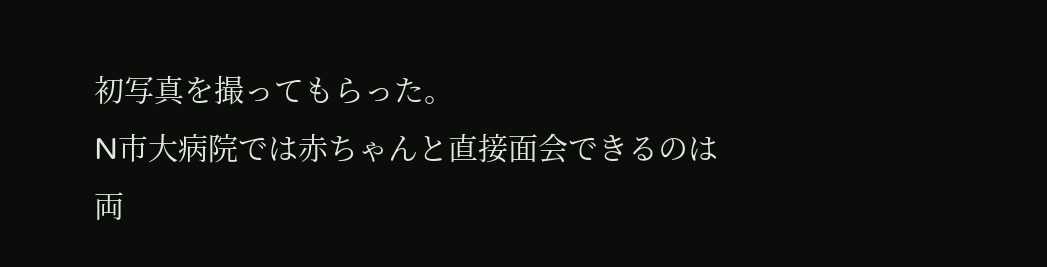初写真を撮ってもらった。
N市大病院では赤ちゃんと直接面会できるのは
両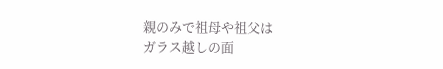親のみで祖母や祖父は
ガラス越しの面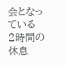会となっている
2時間の休息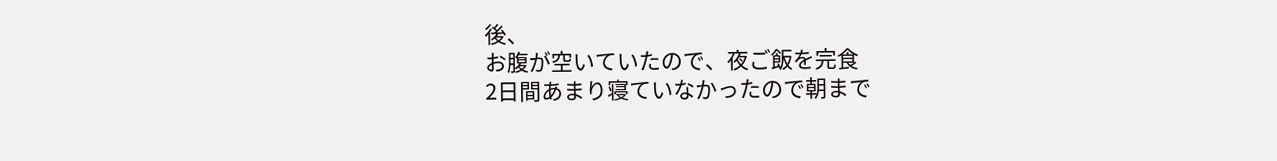後、
お腹が空いていたので、夜ご飯を完食
2日間あまり寝ていなかったので朝まで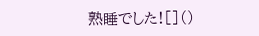熟睡でした![]()